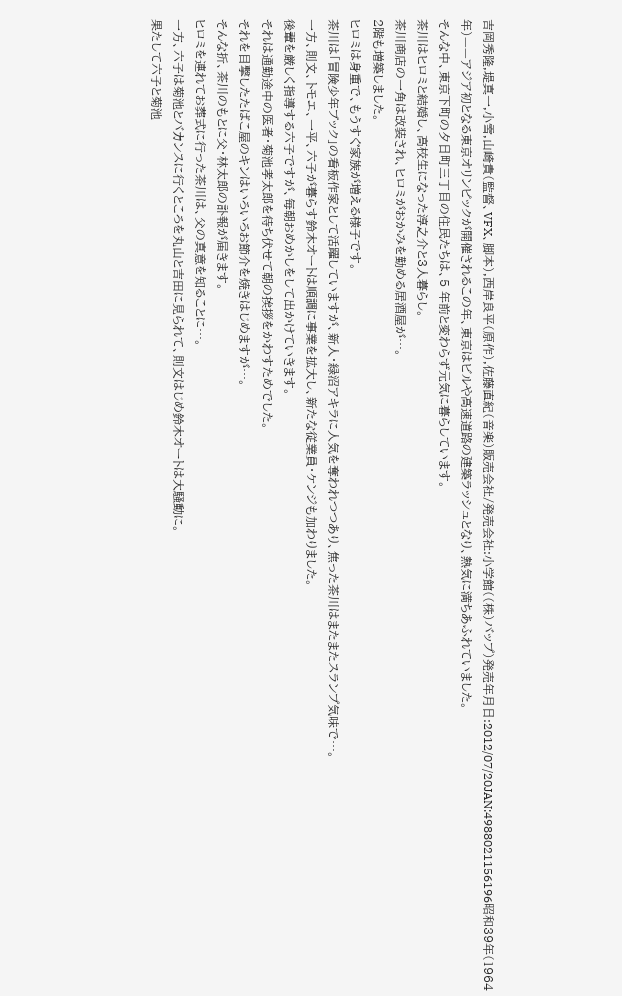吉岡秀隆,堤真一,小雪,山崎貴(監督、VFX、脚本),西岸良平(原作),佐藤直紀(音楽)販売会社/発売会社:小学館((株)バップ)発売年月日:2012/07/20JAN:4988021156196昭和39年(1964年)——アジア初となる東京オリンピックが開催されるこの年、東京はビルや高速道路の建築ラッシュとなり、熱気に満ちあふれていました。
そんな中、東京下町の夕日町三丁目の住民たちは、5 年前と変わらず元気に暮らしています。
茶川はヒロミと結婚し、高校生になった淳之介と3人暮らし。
茶川商店の一角は改装され、ヒロミがおかみを勤める居酒屋が…。
2階も増築しました。
ヒロミは身重で、もうすぐ家族が増える様子です。
茶川は「冒険少年ブック」の看板作家として活躍していますが、新人・緑沼アキラに人気を奪われつつあり、焦った茶川はまたまたスランプ気味で…。
一方、則文、トモエ、一平、六子が暮らす鈴木オートは順調に事業を拡大し、新たな従業員・ケンジも加わりました。
後輩を厳しく指導する六子ですが、毎朝おめかしをして出かけていきます。
それは通勤途中の医者・菊池孝太郎を待ち伏せて朝の挨拶をかわすためでした。
それを目撃したたばこ屋のキンはいろいろお節介を焼きはじめますが…。
そんな折、茶川のもとに父・林太郎の訃報が届きます。
ヒロミを連れてお葬式に行った茶川は、父の真意を知ることに…。
一方、六子は菊池とバカンスに行くところを丸山と吉田に見られて、則文はじめ鈴木オートは大騒動に。
果たして六子と菊池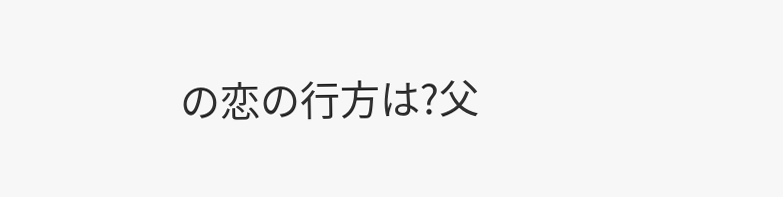の恋の行方は?父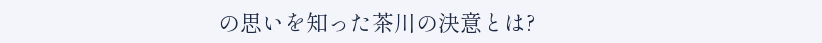の思いを知った茶川の決意とは?